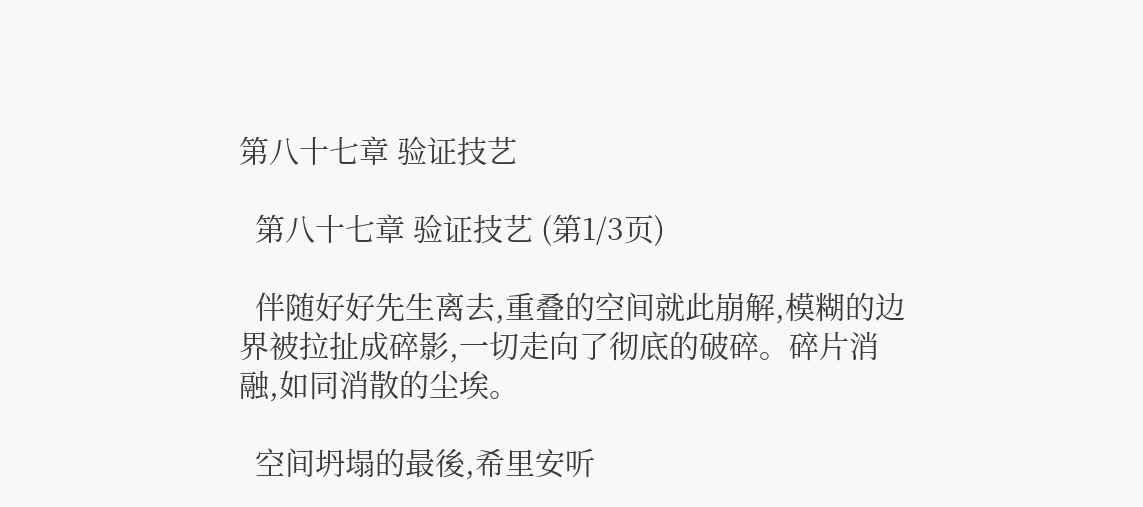第八十七章 验证技艺

  第八十七章 验证技艺 (第1/3页)

  伴随好好先生离去,重叠的空间就此崩解,模糊的边界被拉扯成碎影,一切走向了彻底的破碎。碎片消融,如同消散的尘埃。

  空间坍塌的最後,希里安听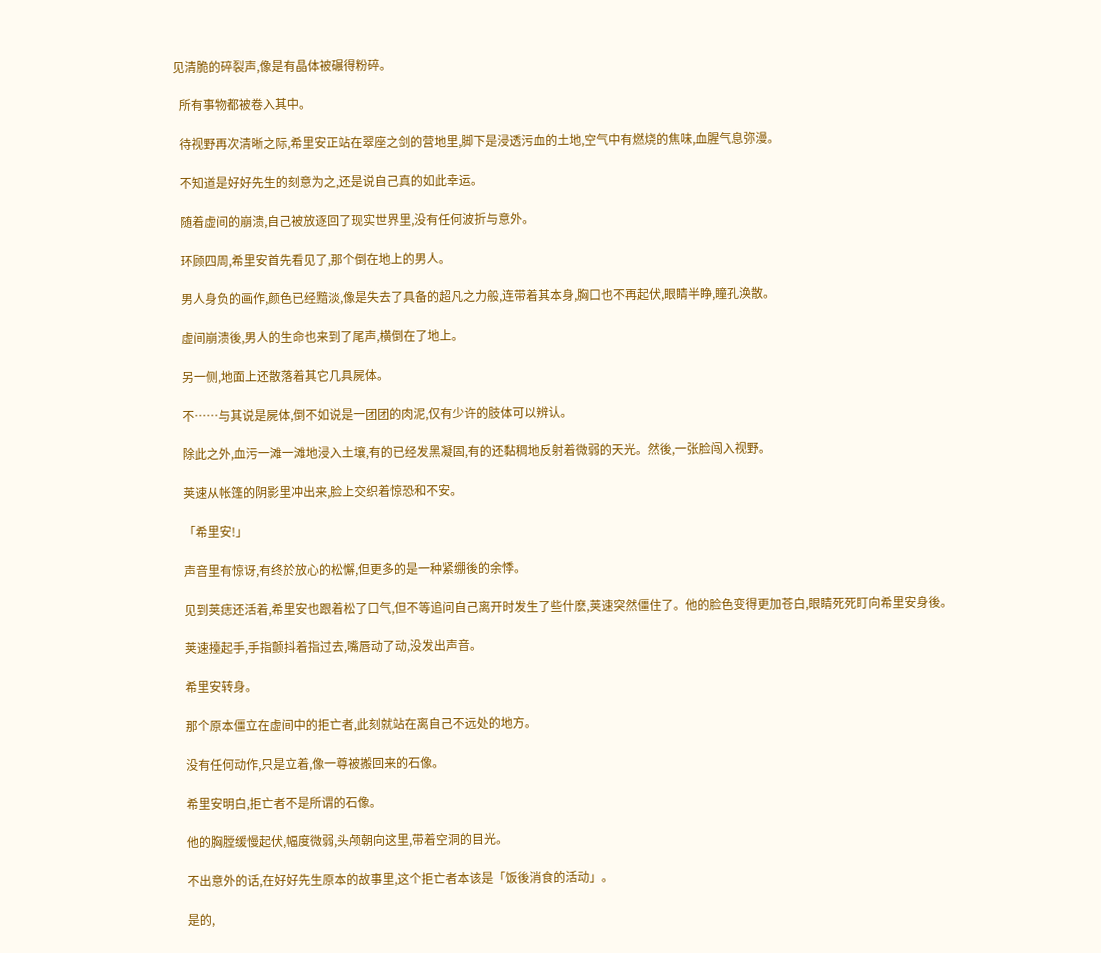见清脆的碎裂声,像是有晶体被碾得粉碎。

  所有事物都被卷入其中。

  待视野再次清晰之际,希里安正站在翠座之剑的营地里,脚下是浸透污血的土地,空气中有燃烧的焦味,血腥气息弥漫。

  不知道是好好先生的刻意为之,还是说自己真的如此幸运。

  随着虚间的崩溃,自己被放逐回了现实世界里,没有任何波折与意外。

  环顾四周,希里安首先看见了,那个倒在地上的男人。

  男人身负的画作,颜色已经黯淡,像是失去了具备的超凡之力般,连带着其本身,胸口也不再起伏,眼睛半睁,瞳孔涣散。

  虚间崩溃後,男人的生命也来到了尾声,横倒在了地上。

  另一侧,地面上还散落着其它几具屍体。

  不……与其说是屍体,倒不如说是一团团的肉泥,仅有少许的肢体可以辨认。

  除此之外,血污一滩一滩地浸入土壤,有的已经发黑凝固,有的还黏稠地反射着微弱的天光。然後,一张脸闯入视野。

  荚速从帐篷的阴影里冲出来,脸上交织着惊恐和不安。

  「希里安!」

  声音里有惊讶,有终於放心的松懈,但更多的是一种紧绷後的余悸。

  见到荚痣还活着,希里安也跟着松了口气,但不等追问自己离开时发生了些什麽,荚速突然僵住了。他的脸色变得更加苍白,眼睛死死盯向希里安身後。

  荚速擡起手,手指颤抖着指过去,嘴唇动了动,没发出声音。

  希里安转身。

  那个原本僵立在虚间中的拒亡者,此刻就站在离自己不远处的地方。

  没有任何动作,只是立着,像一尊被搬回来的石像。

  希里安明白,拒亡者不是所谓的石像。

  他的胸膛缓慢起伏,幅度微弱,头颅朝向这里,带着空洞的目光。

  不出意外的话,在好好先生原本的故事里,这个拒亡者本该是「饭後消食的活动」。

  是的,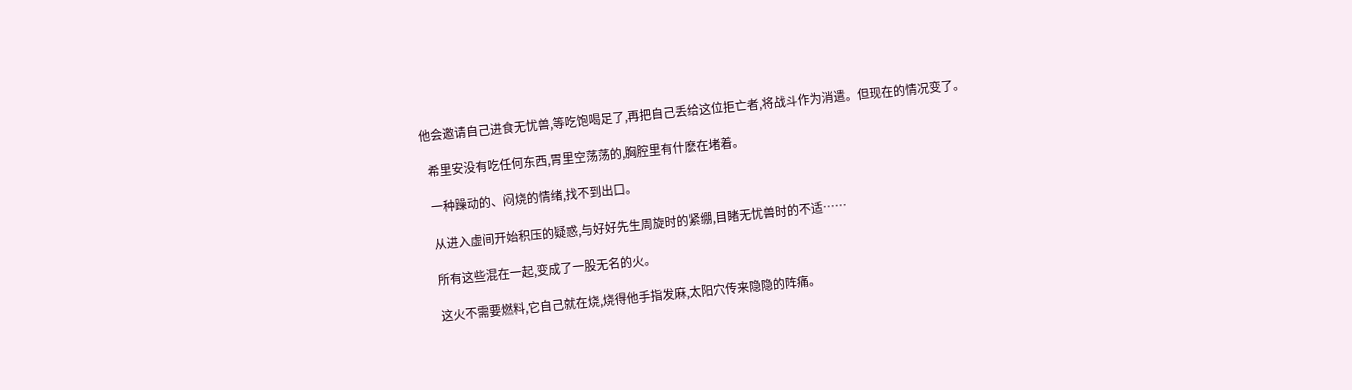他会邀请自己进食无忧兽,等吃饱喝足了,再把自己丢给这位拒亡者,将战斗作为消遣。但现在的情况变了。

  希里安没有吃任何东西,胃里空荡荡的,胸腔里有什麽在堵着。

  一种躁动的、闷烧的情绪,找不到出口。

  从进入虚间开始积压的疑惑,与好好先生周旋时的紧绷,目睹无忧兽时的不适……

  所有这些混在一起,变成了一股无名的火。

  这火不需要燃料,它自己就在烧,烧得他手指发麻,太阳穴传来隐隐的阵痛。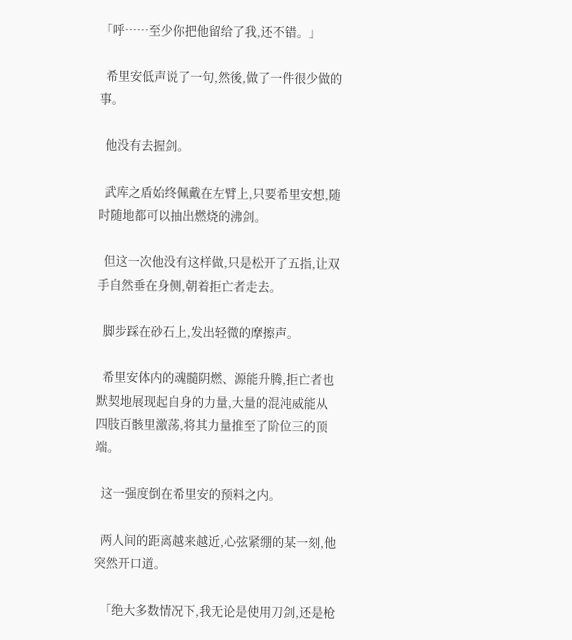「呼……至少你把他留给了我,还不错。」

  希里安低声说了一句,然後,做了一件很少做的事。

  他没有去握剑。

  武库之盾始终佩戴在左臂上,只要希里安想,随时随地都可以抽出燃烧的沸剑。

  但这一次他没有这样做,只是松开了五指,让双手自然垂在身侧,朝着拒亡者走去。

  脚步踩在砂石上,发出轻微的摩擦声。

  希里安体内的魂髓阴燃、源能升腾,拒亡者也默契地展现起自身的力量,大量的混沌威能从四肢百骸里激荡,将其力量推至了阶位三的顶端。

  这一强度倒在希里安的预料之内。

  两人间的距离越来越近,心弦紧绷的某一刻,他突然开口道。

  「绝大多数情况下,我无论是使用刀剑,还是枪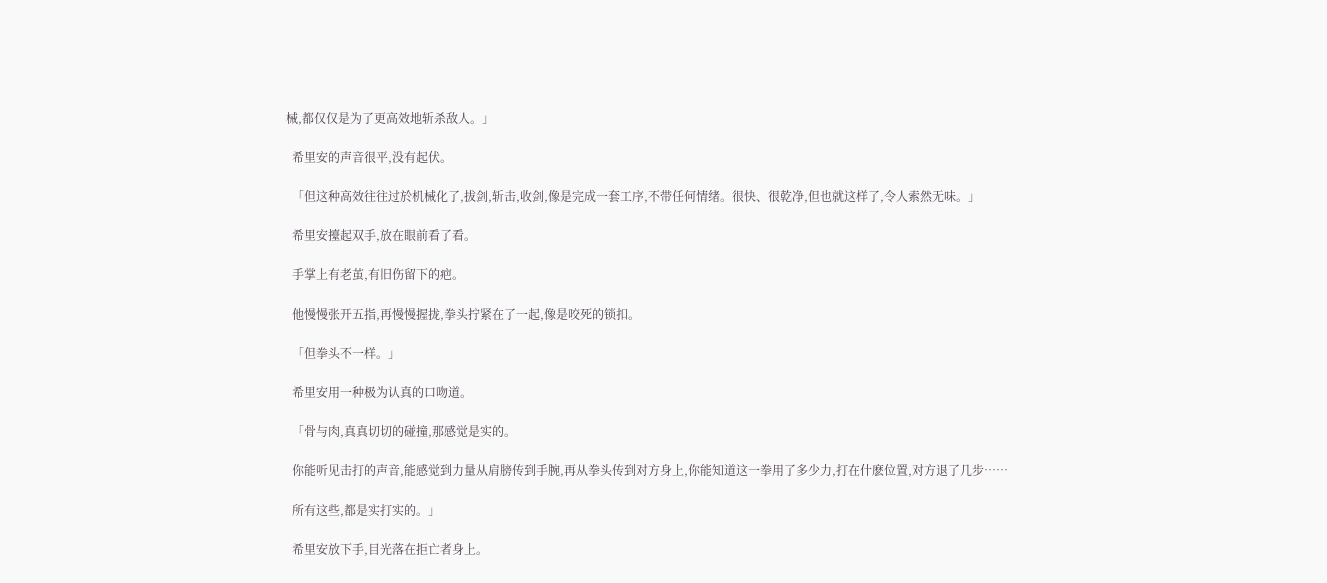械,都仅仅是为了更高效地斩杀敌人。」

  希里安的声音很平,没有起伏。

  「但这种高效往往过於机械化了,拔剑,斩击,收剑,像是完成一套工序,不带任何情绪。很快、很乾净,但也就这样了,令人索然无味。」

  希里安擡起双手,放在眼前看了看。

  手掌上有老茧,有旧伤留下的疤。

  他慢慢张开五指,再慢慢握拢,拳头拧紧在了一起,像是咬死的锁扣。

  「但拳头不一样。」

  希里安用一种极为认真的口吻道。

  「骨与肉,真真切切的碰撞,那感觉是实的。

  你能听见击打的声音,能感觉到力量从肩膀传到手腕,再从拳头传到对方身上,你能知道这一拳用了多少力,打在什麽位置,对方退了几步……

  所有这些,都是实打实的。」

  希里安放下手,目光落在拒亡者身上。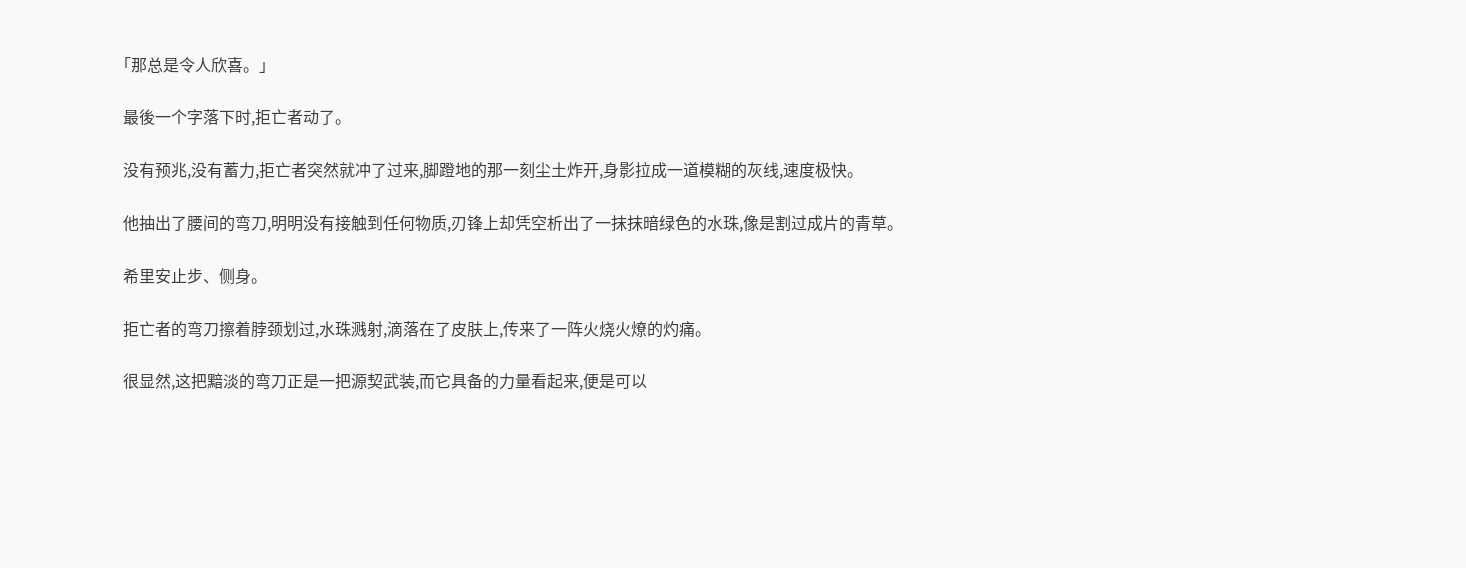「那总是令人欣喜。」

  最後一个字落下时,拒亡者动了。

  没有预兆,没有蓄力,拒亡者突然就冲了过来,脚蹬地的那一刻尘土炸开,身影拉成一道模糊的灰线,速度极快。

  他抽出了腰间的弯刀,明明没有接触到任何物质,刃锋上却凭空析出了一抹抹暗绿色的水珠,像是割过成片的青草。

  希里安止步、侧身。

  拒亡者的弯刀擦着脖颈划过,水珠溅射,滴落在了皮肤上,传来了一阵火烧火燎的灼痛。

  很显然,这把黯淡的弯刀正是一把源契武装,而它具备的力量看起来,便是可以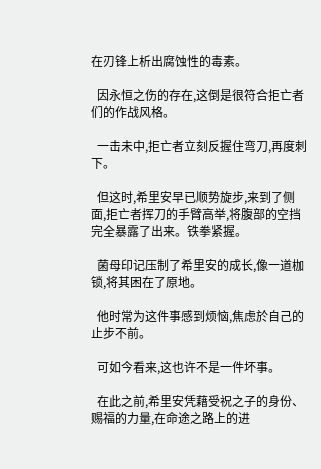在刃锋上析出腐蚀性的毒素。

  因永恒之伤的存在,这倒是很符合拒亡者们的作战风格。

  一击未中,拒亡者立刻反握住弯刀,再度刺下。

  但这时,希里安早已顺势旋步,来到了侧面,拒亡者挥刀的手臂高举,将腹部的空挡完全暴露了出来。铁拳紧握。

  菌母印记压制了希里安的成长,像一道枷锁,将其困在了原地。

  他时常为这件事感到烦恼,焦虑於自己的止步不前。

  可如今看来,这也许不是一件坏事。

  在此之前,希里安凭藉受祝之子的身份、赐福的力量,在命途之路上的进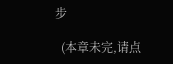步

  (本章未完,请点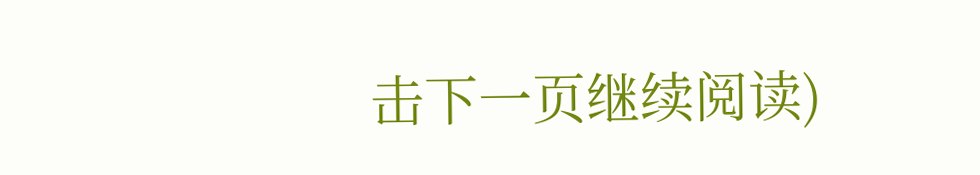击下一页继续阅读)